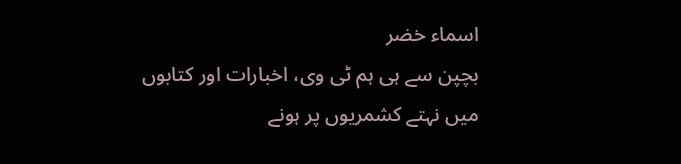اسماء خضر
بچپن سے ہی ہم ٹی وی، اخبارات اور کتابوں میں نہتے کشمریوں پر ہونے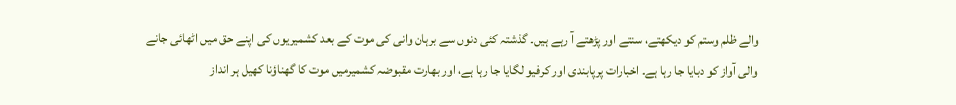والے ظلم وستم کو دیکھتے، سنتے اور پڑھتے آ رہے ہیں۔ گذشتہ کئی دنوں سے برہان وانی کی موت کے بعد کشمیریوں کی اپنے حق میں اٹھائی جانے والی آواز کو دبایا جا رہا ہے۔ اخبارات پرپابندی اور کرفیو لگایا جا رہا ہے، اور بھارت مقبوضہ کشمیرمیں موت کا گھناؤنا کھیل ہر انداز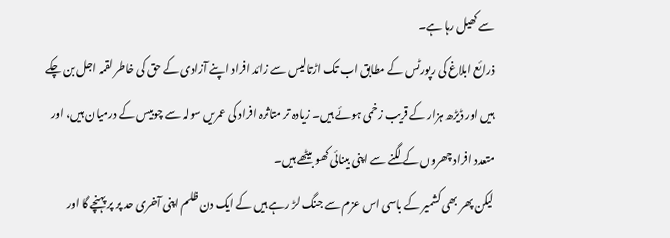سے کھیل رہا ہے۔
ذرائع ابلاغ کی رپورٹس کے مطابق اب تک اڑتالیس سے زائد افراد اپنے آزادی کے حق کی خاطر لقمہ اجل بن چکے ہیں اور ڈیڑھ ہزار کے قریب زخمی ہوئے ہیں۔ زیادہ تر متاثرہ افراد کی عمریں سولہ سے چوبیس کے درمیان ہیں، اور متعدد افراد چھروں کے لگنے سے اپنی بینائی کھو بیٹھے ہیں۔
لیکن پھر بھی کشمیر کے باسی اس عزم سے جنگ لڑ رہے ہیں کے ایک دن ظلم اپنی آخری حد پر پر پہنچے گا اور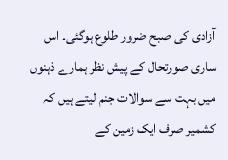آزادی کی صبح ضرور طلوع ہوگئی۔ اس ساری صورتحال کے پیش نظر ہمارے ذہنوں میں بہت سے سوالات جنم لیتے ہیں کہ کشمیر صرف ایک زمین کے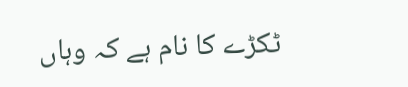ٹکڑے کا نام ہے کہ وہاں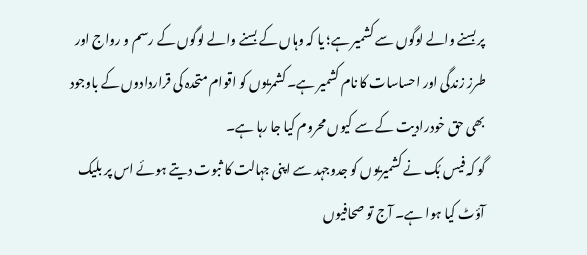پر بسنے والے لوگوں سے کشمیر ہے؛ یا کہ وہاں کے بسنے والے لوگوں کے رسم و رواج اور طرز زندگی اور احساسات کا نام کشمیر ہے۔ کشمریوں کو اقوام متحدہ کی قراردادوں کے باوجود بھی حق خودرادیت کے سے کیوں محروم کیا جا رہا ہے۔
گو کہ فیس بُک نے کشمیریوں کو جدوجہد سے اپنی جہالت کا ثبوت دیتے ہوئے اس پر بلیک آؤٹ کیا ہوا ہے۔ آج تو صحافیوں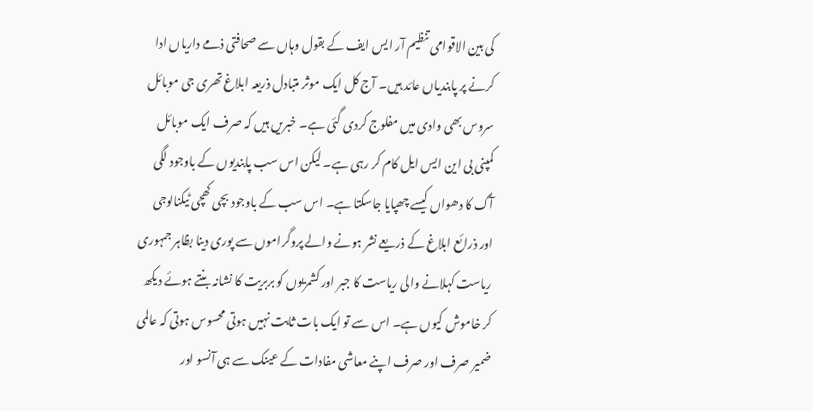کی بین الاقوامی تنظیم آر ایس ایف کے بقول وہاں سے صحافتی ذمے داریاں ادا کرنے پر پابندیاں عائد ہیں۔ آج کل ایک موثر متبادل ذریعہ ابلاغ تھری جی موبائل سروس بھی وادی میں مفلوج کردی گئی ہے۔ خبریں ہیں کہ صرف ایک موبائل کمپنی بی این ایس ایل کام کر رہی ہے۔ لیکن اس سب پابندیوں کے باوجود لگی آگ کا دھواں کیسے چھپایا جاسکتا ہے۔ اس سب کے باوجود بچی کھچی ٹیکنالوجی اور ذرائع ابلاغ کے ذریعے نشر ہونے والے پروگراموں سے پوری دینا بظاہر جمہوری ریاست کہلانے والی ریاست کا جبر اور کشمریوں کو بربریت کا نشانہ بنتے ہوئے دیکھ کر خاموش کیوں ہے۔ اس سے تو ایک بات ثابت نہیں ہوتی محسوس ہوتی کہ عالمی ضمیر صرف اور صرف اپنے معاشی مفادات کے عینک سے ہی آنسو اور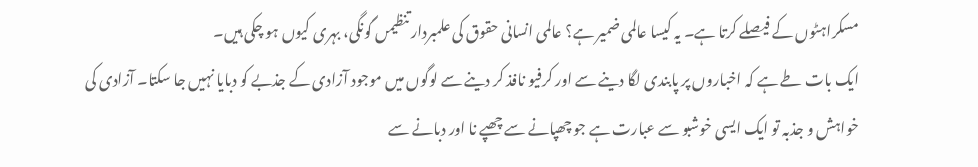مسکراہٹوں کے فیصلے کرتا ہے۔ یہ کیسا عالمی ضمیر ہے؟ عالمی انسانی حقوق کی علمبردار تنظیمں گونگی، بہری کیوں ہو چکی ہیں۔
ایک بات طے ہے کہ اخباروں پر پابندی لگا دینے سے اور کرفیو نافذ کر دینے سے لوگوں میں موجود آزادی کے جذبے کو دبایا نہیں جا سکتا۔ آزادی کی خواہش و جذبہ تو ایک ایسی خوشبو سے عبارت ہے جو چھپانے سے چھپے نا اور دبانے سے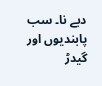دبے نا۔ سب پابندیوں اور گیدڑ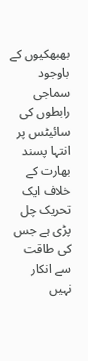بھبھکیوں کے باوجود سماجی رابطوں کی سائیٹس پر انتہا پسند بھارت کے خلاف ایک تحریک چل پڑی ہے جس کی طاقت سے انکار نہیں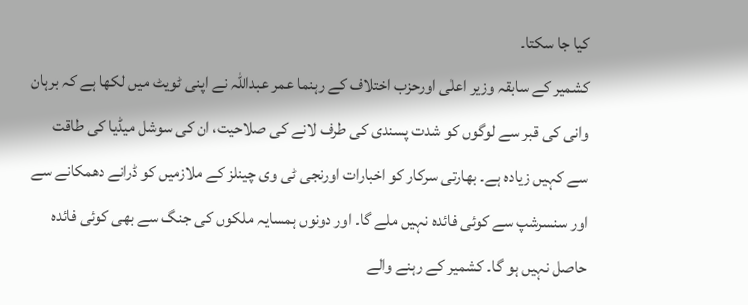کیا جا سکتا۔
کشمیر کے سابقہ وزیر اعلٰی اورحزب اختلاف کے رہنما عمر عبداللہ نے اپنی ٹویٹ میں لکھا ہے کہ برہان وانی کی قبر سے لوگوں کو شدت پسندی کی طرف لانے کی صلاحیت، ان کی سوشل میڈیا کی طاقت سے کہیں زیادہ ہے۔ بھارتی سرکار کو اخبارات اورنجی ٹی وی چینلز کے ملازمیں کو ڈرانے دھمکانے سے اور سنسرشپ سے کوئی فائدہ نہیں ملے گا۔ اور دونوں ہمسایہ ملکوں کی جنگ سے بھی کوئی فائدہ حاصل نہیں ہو گا۔ کشمیر کے رہنے والے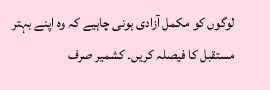لوگوں کو مکمل آزادی ہونی چاہیے کہ وہ اپنے بہتر مستقبل کا فیصلہ کریں۔ کشمیر صرف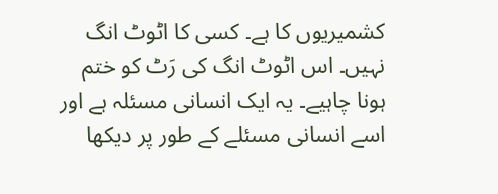کشمیریوں کا ہے۔ کسی کا اٹوٹ انگ نہیں۔ اس اٹوٹ انگ کی رَٹ کو ختم ہونا چاہیے۔ یہ ایک انسانی مسئلہ ہے اور اسے انسانی مسئلے کے طور پر دیکھا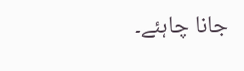جانا چاہئے۔